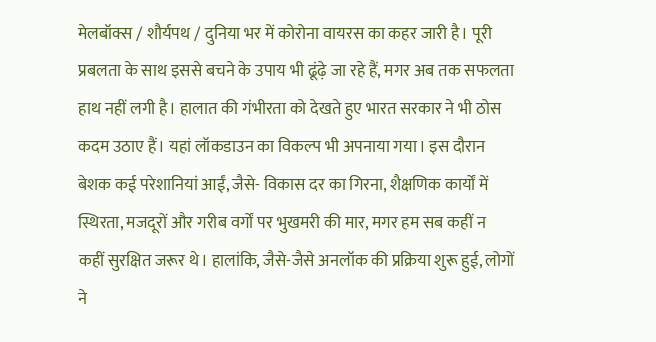मेलबॉक्स / शौर्यपथ / दुनिया भर में कोरोना वायरस का कहर जारी है। पूरी प्रबलता के साथ इससे बचने के उपाय भी ढूंढ़े जा रहे हैं, मगर अब तक सफलता हाथ नहीं लगी है। हालात की गंभीरता को देखते हुए भारत सरकार ने भी ठोस कदम उठाए हैं। यहां लॉकडाउन का विकल्प भी अपनाया गया। इस दौरान बेशक कई परेशानियां आईं, जैसे- विकास दर का गिरना, शैक्षणिक कार्यों में स्थिरता, मजदूरों और गरीब वर्गों पर भुखमरी की मार, मगर हम सब कहीं न कहीं सुरक्षित जरूर थे। हालांकि, जैसे-जैसे अनलॉक की प्रक्रिया शुरू हुई, लोगों ने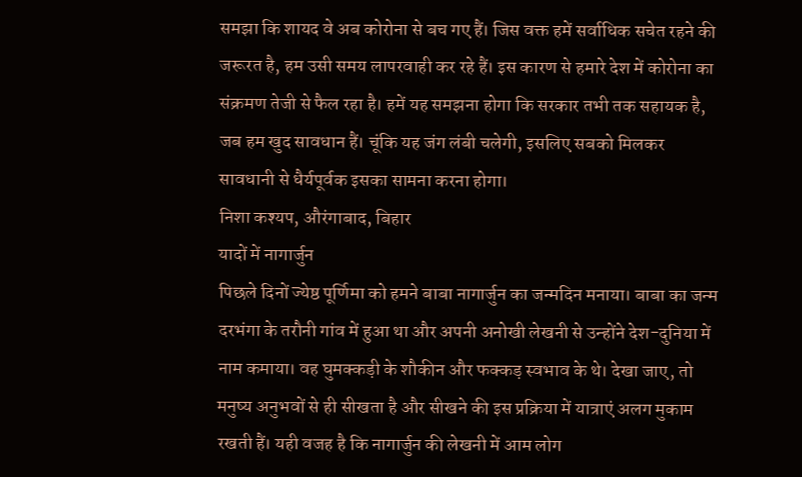समझा कि शायद वे अब कोरोना से बच गए हैं। जिस वक्त हमें सर्वाधिक सचेत रहने की जरूरत है, हम उसी समय लापरवाही कर रहे हैं। इस कारण से हमारे देश में कोरोना का संक्रमण तेजी से फैल रहा है। हमें यह समझना होगा कि सरकार तभी तक सहायक है, जब हम खुद सावधान हैं। चूंकि यह जंग लंबी चलेगी, इसलिए सबको मिलकर सावधानी से धैर्यपूर्वक इसका सामना करना होगा।
निशा कश्यप, औरंगाबाद, बिहार
यादों में नागार्जुन
पिछले दिनों ज्येष्ठ पूर्णिमा को हमने बाबा नागार्जुन का जन्मदिन मनाया। बाबा का जन्म दरभंगा के तरौनी गांव में हुआ था और अपनी अनोखी लेखनी से उन्होंने देश-दुनिया में नाम कमाया। वह घुमक्कड़ी के शौकीन और फक्कड़ स्वभाव के थे। देखा जाए, तो मनुष्य अनुभवों से ही सीखता है और सीखने की इस प्रक्रिया में यात्राएं अलग मुकाम रखती हैं। यही वजह है कि नागार्जुन की लेखनी में आम लोग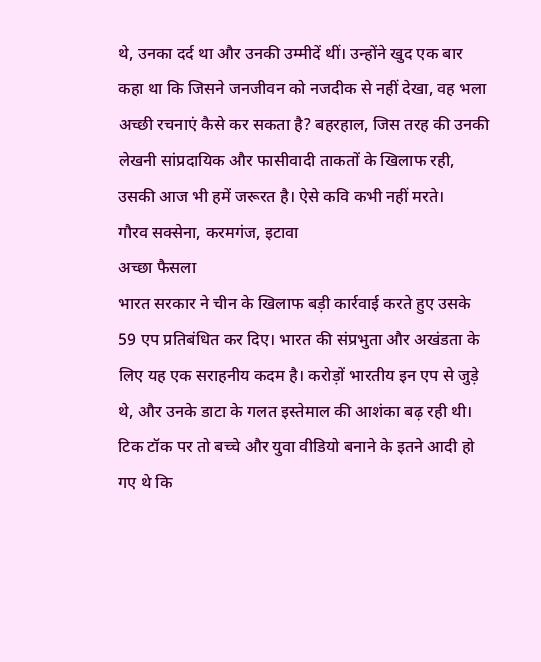थे, उनका दर्द था और उनकी उम्मीदें थीं। उन्होंने खुद एक बार कहा था कि जिसने जनजीवन को नजदीक से नहीं देखा, वह भला अच्छी रचनाएं कैसे कर सकता है? बहरहाल, जिस तरह की उनकी लेखनी सांप्रदायिक और फासीवादी ताकतों के खिलाफ रही, उसकी आज भी हमें जरूरत है। ऐसे कवि कभी नहीं मरते।
गौरव सक्सेना, करमगंज, इटावा
अच्छा फैसला
भारत सरकार ने चीन के खिलाफ बड़ी कार्रवाई करते हुए उसके 59 एप प्रतिबंधित कर दिए। भारत की संप्रभुता और अखंडता के लिए यह एक सराहनीय कदम है। करोड़ों भारतीय इन एप से जुड़े थे, और उनके डाटा के गलत इस्तेमाल की आशंका बढ़ रही थी। टिक टॉक पर तो बच्चे और युवा वीडियो बनाने के इतने आदी हो गए थे कि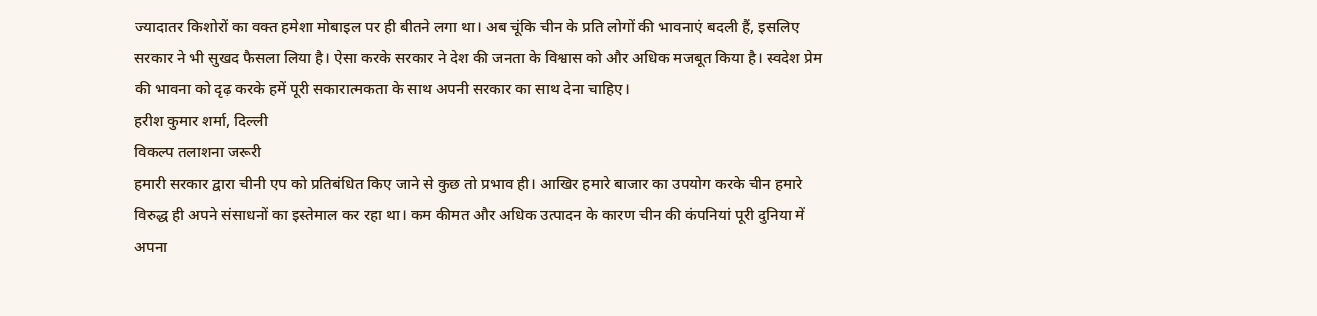ज्यादातर किशोरों का वक्त हमेशा मोबाइल पर ही बीतने लगा था। अब चूंकि चीन के प्रति लोगों की भावनाएं बदली हैं, इसलिए सरकार ने भी सुखद फैसला लिया है। ऐसा करके सरकार ने देश की जनता के विश्वास को और अधिक मजबूत किया है। स्वदेश प्रेम की भावना को दृढ़ करके हमें पूरी सकारात्मकता के साथ अपनी सरकार का साथ देना चाहिए।
हरीश कुमार शर्मा, दिल्ली
विकल्प तलाशना जरूरी
हमारी सरकार द्वारा चीनी एप को प्रतिबंधित किए जाने से कुछ तो प्रभाव ही। आखिर हमारे बाजार का उपयोग करके चीन हमारे विरुद्ध ही अपने संसाधनों का इस्तेमाल कर रहा था। कम कीमत और अधिक उत्पादन के कारण चीन की कंपनियां पूरी दुनिया में अपना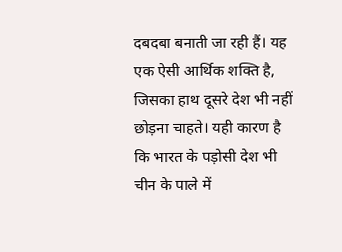दबदबा बनाती जा रही हैं। यह एक ऐसी आर्थिक शक्ति है, जिसका हाथ दूसरे देश भी नहीं छोड़ना चाहते। यही कारण है कि भारत के पड़ोसी देश भी चीन के पाले में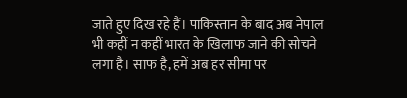जाते हुए दिख रहे हैं। पाकिस्तान के बाद अब नेपाल भी कहीं न कहीं भारत के खिलाफ जाने की सोचने लगा है। साफ है, हमें अब हर सीमा पर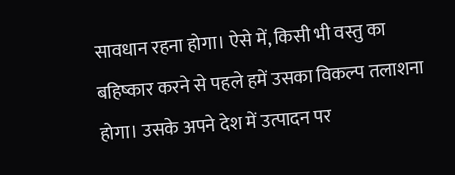सावधान रहना होगा। ऐसे में, किसी भी वस्तु का बहिष्कार करने से पहले हमें उसका विकल्प तलाशना होगा। उसके अपने देश में उत्पादन पर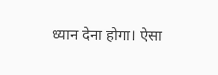ध्यान देना होगा। ऐसा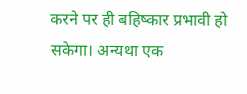करने पर ही बहिष्कार प्रभावी हो सकेगा। अन्यथा एक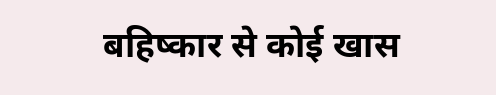बहिष्कार से कोई खास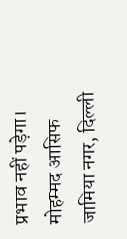प्रभाव नहीं पड़ेगा।
मोहम्मद आसिफ
जामिया नगर, दिल्ली